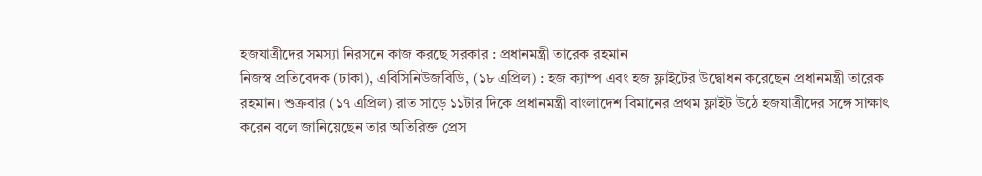হজযাত্রীদের সমস্যা নিরসনে কাজ করছে সরকার : প্রধানমন্ত্রী তারেক রহমান
নিজস্ব প্রতিবেদক (ঢাকা), এবিসিনিউজবিডি, (১৮ এপ্রিল) : হজ ক্যাম্প এবং হজ ফ্লাইটের উদ্বোধন করেছেন প্রধানমন্ত্রী তারেক রহমান। শুক্রবার (১৭ এপ্রিল) রাত সাড়ে ১১টার দিকে প্রধানমন্ত্রী বাংলাদেশ বিমানের প্রথম ফ্লাইট উঠে হজযাত্রীদের সঙ্গে সাক্ষাৎ করেন বলে জানিয়েছেন তার অতিরিক্ত প্রেস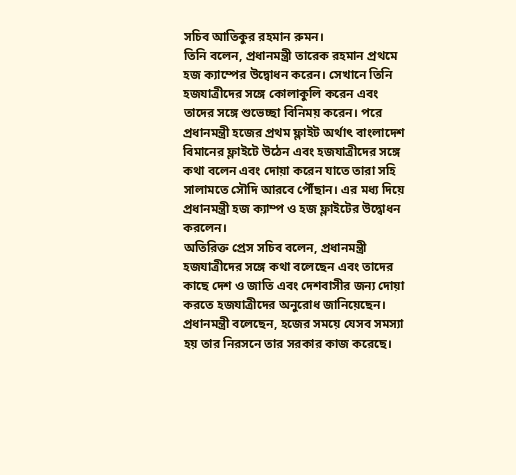সচিব আতিকুর রহমান রুমন।
তিনি বলেন, প্রধানমন্ত্রী তারেক রহমান প্রথমে হজ ক্যাম্পের উদ্বোধন করেন। সেখানে তিনি হজযাত্রীদের সঙ্গে কোলাকুলি করেন এবং তাদের সঙ্গে শুভেচ্ছা বিনিময় করেন। পরে প্রধানমন্ত্রী হজের প্রথম ফ্লাইট অর্থাৎ বাংলাদেশ বিমানের ফ্লাইটে উঠেন এবং হজযাত্রীদের সঙ্গে কথা বলেন এবং দোয়া করেন যাতে তারা সহি সালামতে সৌদি আরবে পৌঁছান। এর মধ্য দিয়ে প্রধানমন্ত্রী হজ ক্যাম্প ও হজ ফ্লাইটের উদ্বোধন করলেন।
অতিরিক্ত প্রেস সচিব বলেন, প্রধানমন্ত্রী হজযাত্রীদের সঙ্গে কথা বলেছেন এবং তাদের কাছে দেশ ও জাতি এবং দেশবাসীর জন্য দোয়া করতে হজযাত্রীদের অনুরোধ জানিয়েছেন।
প্রধানমন্ত্রী বলেছেন, হজের সময়ে যেসব সমস্যা হয় তার নিরসনে তার সরকার কাজ করেছে।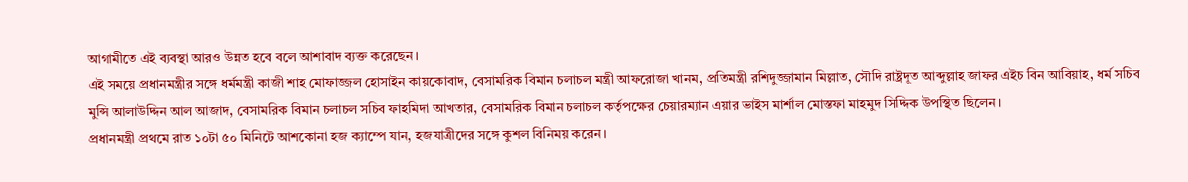আগামীতে এই ব্যবস্থা আরও উন্নত হবে বলে আশাবাদ ব্যক্ত করেছেন।
এই সময়ে প্রধানমন্ত্রীর সঙ্গে ধর্মমন্ত্রী কাজী শাহ মোফাজ্জল হোসাইন কায়কোবাদ, বেসামরিক বিমান চলাচল মন্ত্রী আফরোজা খানম, প্রতিমন্ত্রী রশিদুজ্জামান মিল্লাত, সৌদি রাষ্ট্রদূত আব্দুল্লাহ জাফর এইচ বিন আবিয়াহ, ধর্ম সচিব মুন্সি আলাউদ্দিন আল আজাদ, বেসামরিক বিমান চলাচল সচিব ফাহমিদা আখতার, বেসামরিক বিমান চলাচল কর্তৃপক্ষের চেয়ারম্যান এয়ার ভাইস মার্শাল মোস্তফা মাহমুদ সিদ্দিক উপস্থিত ছিলেন।
প্রধানমন্ত্রী প্রথমে রাত ১০টা ৫০ মিনিটে আশকোনা হজ ক্যাম্পে যান, হজযাত্রীদের সঙ্গে কুশল বিনিময় করেন।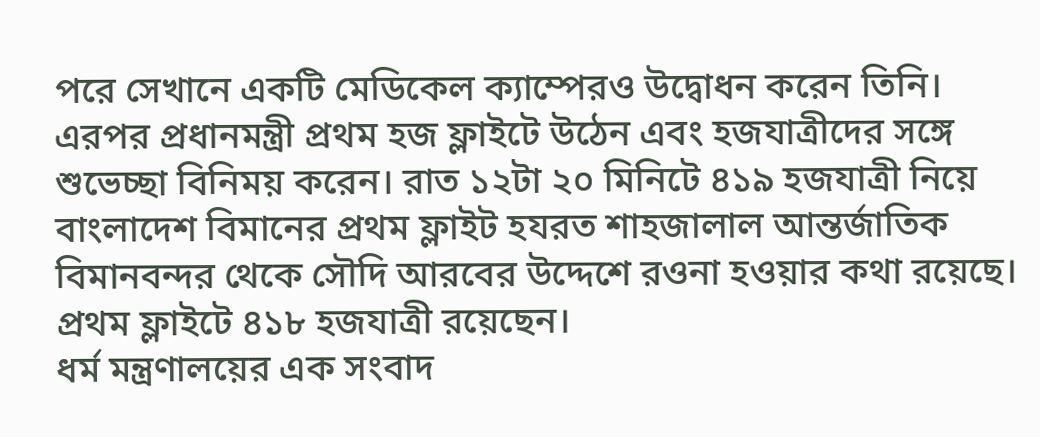পরে সেখানে একটি মেডিকেল ক্যাম্পেরও উদ্বোধন করেন তিনি। এরপর প্রধানমন্ত্রী প্রথম হজ ফ্লাইটে উঠেন এবং হজযাত্রীদের সঙ্গে শুভেচ্ছা বিনিময় করেন। রাত ১২টা ২০ মিনিটে ৪১৯ হজযাত্রী নিয়ে বাংলাদেশ বিমানের প্রথম ফ্লাইট হযরত শাহজালাল আন্তর্জাতিক বিমানবন্দর থেকে সৌদি আরবের উদ্দেশে রওনা হওয়ার কথা রয়েছে। প্রথম ফ্লাইটে ৪১৮ হজযাত্রী রয়েছেন।
ধর্ম মন্ত্রণালয়ের এক সংবাদ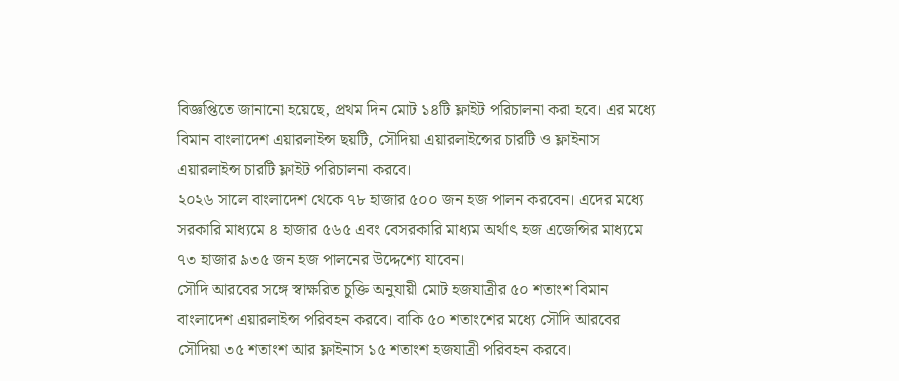বিজ্ঞপ্তিতে জানানো হয়েছে, প্রথম দিন মোট ১৪টি ফ্লাইট পরিচালনা করা হবে। এর মধ্যে বিমান বাংলাদেশ এয়ারলাইন্স ছয়টি, সৌদিয়া এয়ারলাইন্সের চারটি ও ফ্লাইনাস এয়ারলাইন্স চারটি ফ্লাইট পরিচালনা করবে।
২০২৬ সালে বাংলাদেশ থেকে ৭৮ হাজার ৫০০ জন হজ পালন করবেন। এদের মধ্যে সরকারি মাধ্যমে ৪ হাজার ৫৬৫ এবং বেসরকারি মাধ্যম অর্থাৎ হজ এজেন্সির মাধ্যমে ৭৩ হাজার ৯৩৫ জন হজ পালনের উদ্দেশ্যে যাবেন।
সৌদি আরবের সঙ্গে স্বাক্ষরিত চুক্তি অনুযায়ী মোট হজযাত্রীর ৫০ শতাংশ বিমান বাংলাদেশ এয়ারলাইন্স পরিবহন করবে। বাকি ৫০ শতাংশের মধ্যে সৌদি আরবের সৌদিয়া ৩৫ শতাংশ আর ফ্লাইনাস ১৫ শতাংশ হজযাত্রী পরিবহন করবে।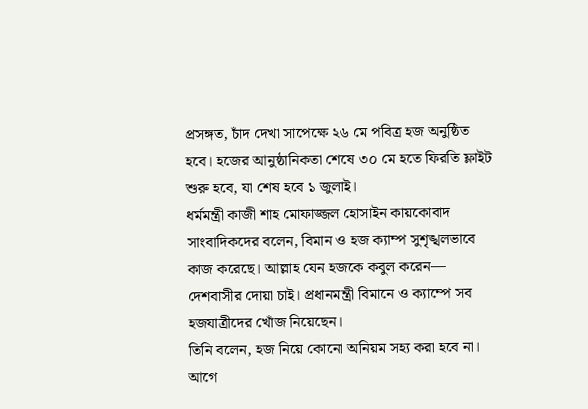প্রসঙ্গত, চাঁদ দেখা সাপেক্ষে ২৬ মে পবিত্র হজ অনুষ্ঠিত হবে। হজের আনুষ্ঠানিকতা শেষে ৩০ মে হতে ফিরতি ফ্লাইট শুরু হবে, যা শেষ হবে ১ জুলাই।
ধর্মমন্ত্রী কাজী শাহ মোফাজ্জল হোসাইন কায়কোবাদ সাংবাদিকদের বলেন, বিমান ও হজ ক্যাম্প সুশৃঙ্খলভাবে কাজ করেছে। আল্লাহ যেন হজকে কবুল করেন— দেশবাসীর দোয়া চাই। প্রধানমন্ত্রী বিমানে ও ক্যাম্পে সব হজযাত্রীদের খোঁজ নিয়েছেন।
তিনি বলেন, হজ নিয়ে কোনো অনিয়ম সহ্য করা হবে না। আগে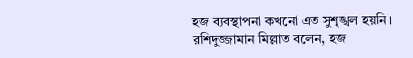হজ ব্যবস্থাপনা কখনো এত সুশৃঙ্খল হয়নি।
রশিদুজ্জামান মিল্লাত বলেন, হজ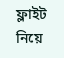ফ্লাইট নিয়ে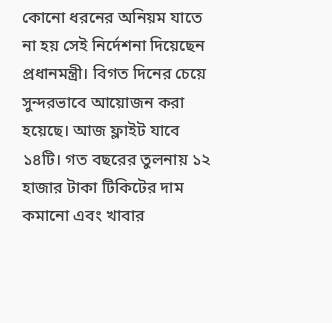কোনো ধরনের অনিয়ম যাতে না হয় সেই নির্দেশনা দিয়েছেন প্রধানমন্ত্রী। বিগত দিনের চেয়ে সুন্দরভাবে আয়োজন করা হয়েছে। আজ ফ্লাইট যাবে ১৪টি। গত বছরের তুলনায় ১২ হাজার টাকা টিকিটের দাম কমানো এবং খাবার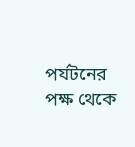পর্যটনের পক্ষ থেকে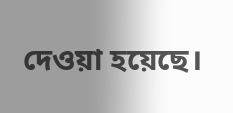দেওয়া হয়েছে।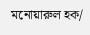মনোয়ারুল হক/